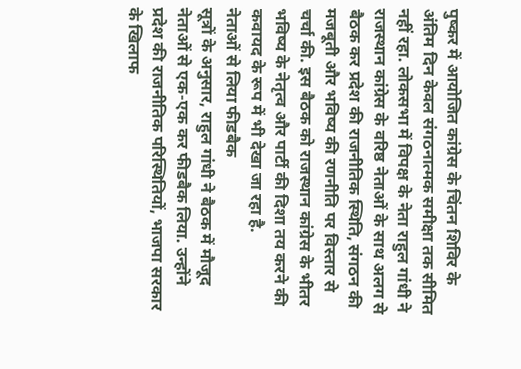पुष्कर में आयोजित कांग्रेस के चिंतन शिविर के अंतिम दिन केवल संगठनात्मक समीक्षा तक सीमित नहीं रहा. लोकसभा में विपक्ष के नेता राहुल गांधी ने राजस्थान कांग्रेस के वरिष्ठ नेताओं के साथ अलग से बैठक कर प्रदेश की राजनीतिक स्थिति, संगठन की मजबूती और भविष्य की रणनीति पर विस्तार से चर्चा की. इस बैठक को राजस्थान कांग्रेस के भीतर भविष्य के नेतृत्व और पार्टी की दिशा तय करने की कवायद के रूप में भी देखा जा रहा है.
नेताओं से लिया फीडबैक
सूत्रों के अनुसार, राहुल गांधी ने बैठक में मौजूद नेताओं से एक-एक कर फीडबैक लिया. उन्होंने प्रदेश की राजनीतिक परिस्थितियों, भाजपा सरकार के खिलाफ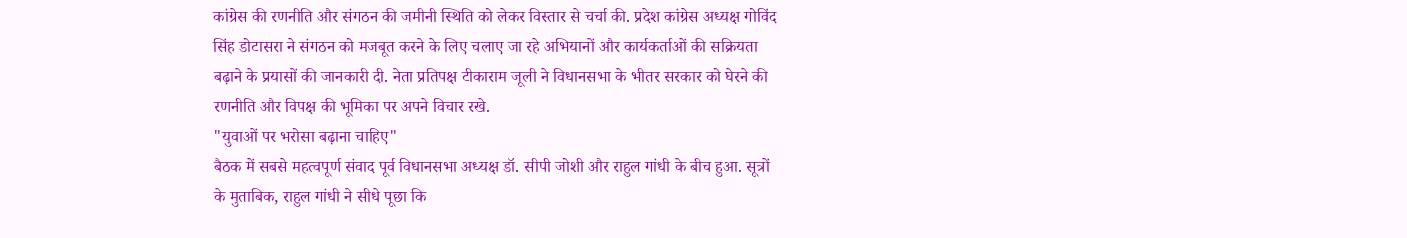कांग्रेस की रणनीति और संगठन की जमीनी स्थिति को लेकर विस्तार से चर्चा की. प्रदेश कांग्रेस अध्यक्ष गोविंद सिंह डोटासरा ने संगठन को मजबूत करने के लिए चलाए जा रहे अभियानों और कार्यकर्ताओं की सक्रियता बढ़ाने के प्रयासों की जानकारी दी. नेता प्रतिपक्ष टीकाराम जूली ने विधानसभा के भीतर सरकार को घेरने की रणनीति और विपक्ष की भूमिका पर अपने विचार रखे.
"युवाओं पर भरोसा बढ़ाना चाहिए"
बैठक में सबसे महत्वपूर्ण संवाद पूर्व विधानसभा अध्यक्ष डॉ. सीपी जोशी और राहुल गांधी के बीच हुआ. सूत्रों के मुताबिक, राहुल गांधी ने सीधे पूछा कि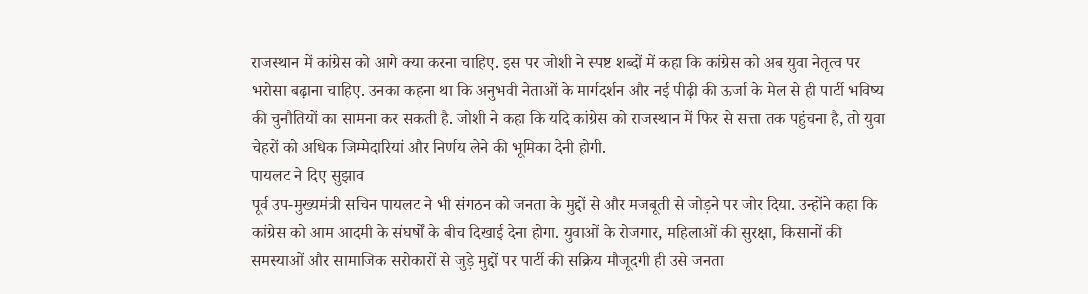राजस्थान में कांग्रेस को आगे क्या करना चाहिए. इस पर जोशी ने स्पष्ट शब्दों में कहा कि कांग्रेस को अब युवा नेतृत्व पर भरोसा बढ़ाना चाहिए. उनका कहना था कि अनुभवी नेताओं के मार्गदर्शन और नई पीढ़ी की ऊर्जा के मेल से ही पार्टी भविष्य की चुनौतियों का सामना कर सकती है. जोशी ने कहा कि यदि कांग्रेस को राजस्थान में फिर से सत्ता तक पहुंचना है, तो युवा चेहरों को अधिक जिम्मेदारियां और निर्णय लेने की भूमिका देनी होगी.
पायलट ने दिए सुझाव
पूर्व उप-मुख्यमंत्री सचिन पायलट ने भी संगठन को जनता के मुद्दों से और मजबूती से जोड़ने पर जोर दिया. उन्होंने कहा कि कांग्रेस को आम आदमी के संघर्षों के बीच दिखाई देना होगा. युवाओं के रोजगार, महिलाओं की सुरक्षा, किसानों की समस्याओं और सामाजिक सरोकारों से जुड़े मुद्दों पर पार्टी की सक्रिय मौजूदगी ही उसे जनता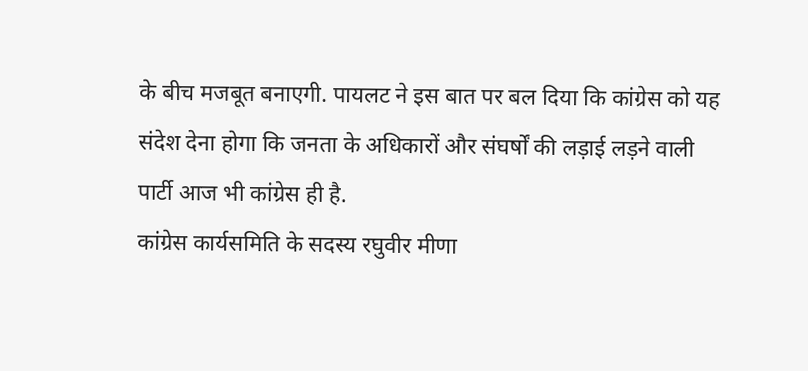के बीच मजबूत बनाएगी. पायलट ने इस बात पर बल दिया कि कांग्रेस को यह संदेश देना होगा कि जनता के अधिकारों और संघर्षों की लड़ाई लड़ने वाली पार्टी आज भी कांग्रेस ही है.
कांग्रेस कार्यसमिति के सदस्य रघुवीर मीणा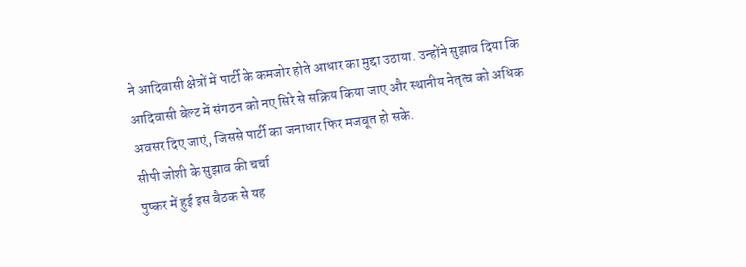ने आदिवासी क्षेत्रों में पार्टी के कमजोर होते आधार का मुद्दा उठाया. उन्होंने सुझाव दिया कि आदिवासी बेल्ट में संगठन को नए सिरे से सक्रिय किया जाए और स्थानीय नेतृत्व को अधिक अवसर दिए जाएं, जिससे पार्टी का जनाधार फिर मजबूत हो सके.
सीपी जोशी के सुझाव की चर्चा
पुष्कर में हुई इस बैठक से यह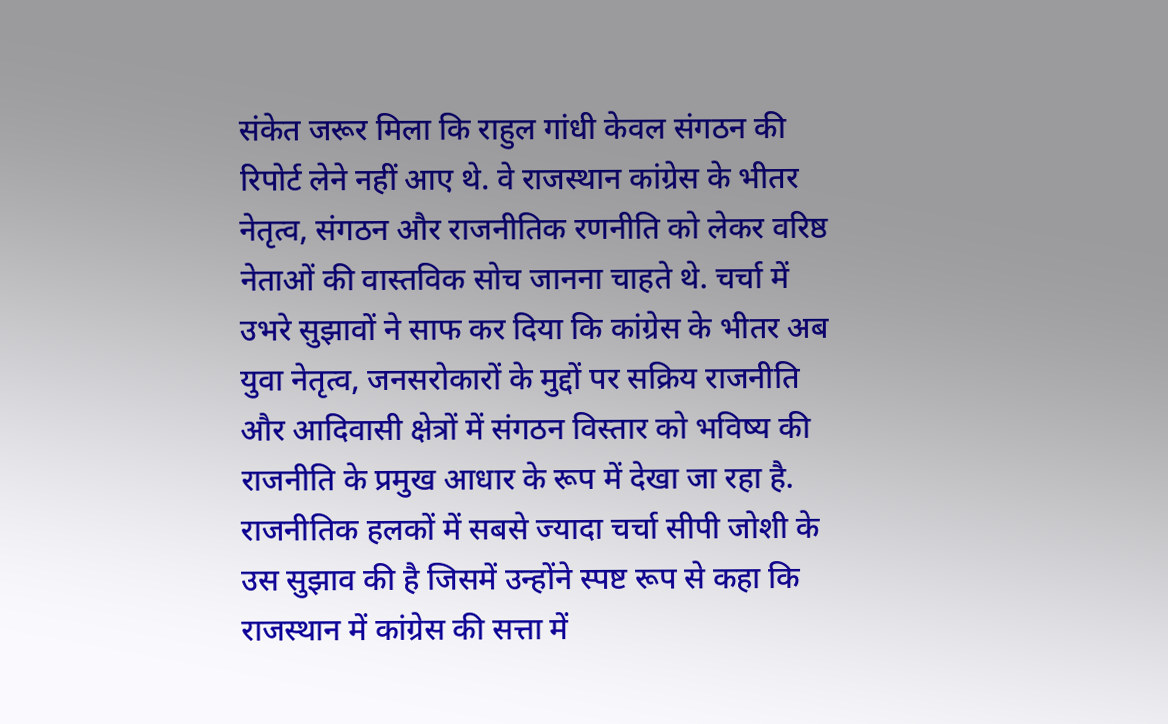संकेत जरूर मिला कि राहुल गांधी केवल संगठन की रिपोर्ट लेने नहीं आए थे. वे राजस्थान कांग्रेस के भीतर नेतृत्व, संगठन और राजनीतिक रणनीति को लेकर वरिष्ठ नेताओं की वास्तविक सोच जानना चाहते थे. चर्चा में उभरे सुझावों ने साफ कर दिया कि कांग्रेस के भीतर अब युवा नेतृत्व, जनसरोकारों के मुद्दों पर सक्रिय राजनीति और आदिवासी क्षेत्रों में संगठन विस्तार को भविष्य की राजनीति के प्रमुख आधार के रूप में देखा जा रहा है. राजनीतिक हलकों में सबसे ज्यादा चर्चा सीपी जोशी के उस सुझाव की है जिसमें उन्होंने स्पष्ट रूप से कहा कि राजस्थान में कांग्रेस की सत्ता में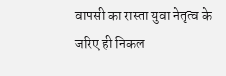वापसी का रास्ता युवा नेतृत्व के जरिए ही निकल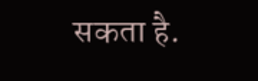सकता है.